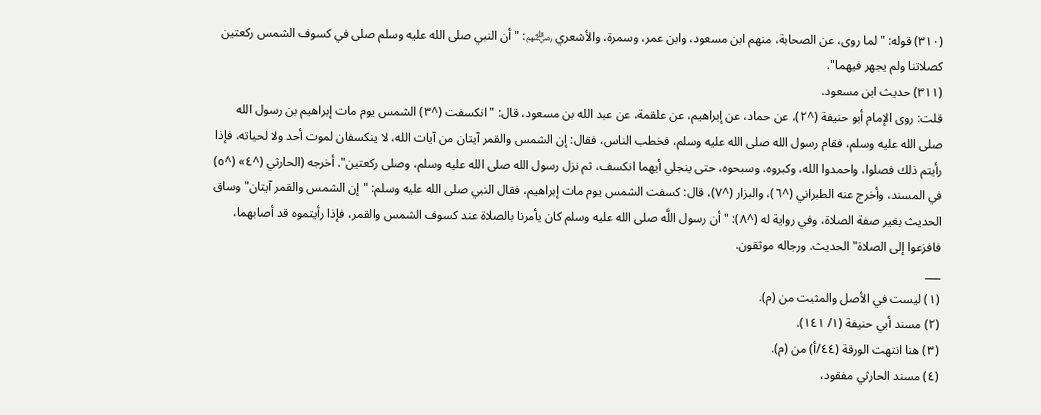(٣١٠) قوله: "لما روى، عن الصحابة، منهم ابن مسعود، وابن عمر، وسمرة، والأشعري ﵃: "أن النبي صلى الله عليه وسلم صلى في كسوف الشمس ركعتين كصلاتنا ولم يجهر فيهما".
(٣١١) حديث ابن مسعود.
قلت: روى الإمام أبو حنيفة (^٢)، عن حماد، عن إبراهيم، عن علقمة، عن عبد الله بن مسعود، قال: "انكسفت (^٣) الشمس يوم مات إبراهيم بن رسول الله صلى الله عليه وسلم، فقام رسول الله صلى الله عليه وسلم، فخطب الناس، فقال: إن الشمس والقمر آيتان من آيات الله، لا ينكسفان لموت أحد ولا لحياته، فإذا رأيتم ذلك فصلوا، واحمدوا الله، وكبروه، وسبحوه، حتى ينجلي أيهما انكسف، ثم نزل رسول الله صلى الله عليه وسلم، وصلى ركعتين". أخرجه (الحارثي (^٤» (^٥) في المسند، وأخرج عنه الطبراني (^٦)، والبزار (^٧)، قال: كسفت الشمس يوم مات إبراهيم، فقال النبي صلى الله عليه وسلم: "إن الشمس والقمر آيتان" وساق الحديث بغير صفة الصلاة، وفي رواية له (^٨): "أن رسول اللَّه صلى الله عليه وسلم كان يأمرنا بالصلاة عند كسوف الشمس والقمر، فإذا رأيتموه قد أصابهما، فافزعوا إلى الصلاة" الحديث. ورجاله موثقون.
___
(١) ليست في الأصل والمثبت من (م).
(٢) مسند أبي حنيفة (١/ ١٤١).
(٣) هنا انتهت الورقة (٤٤/أ) من (م).
(٤) مسند الحارثي مفقود،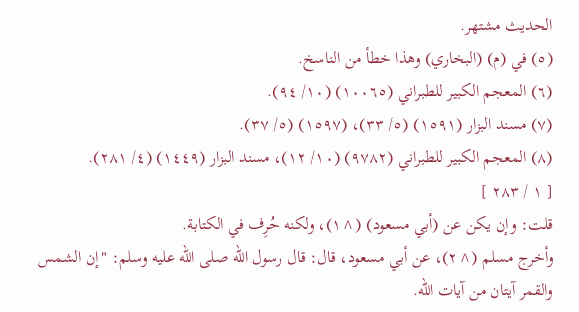الحديث مشتهر.
(٥) في (م) (البخاري) وهذا خطأ من الناسخ.
(٦) المعجم الكبير للطبراني (١٠٠٦٥) (١٠/ ٩٤).
(٧) مسند البزار (١٥٩١) (٥/ ٣٣)، (١٥٩٧) (٥/ ٣٧).
(٨) المعجم الكبير للطبراني (٩٧٨٢) (١٠/ ١٢)، مسند البزار (١٤٤٩) (٤/ ٢٨١).
[ ١ / ٢٨٣ ]
قلت: وإن يكن عن (أبي مسعود) (^١)، ولكنه حُرِف في الكتابة.
وأخرج مسلم (^٢)، عن أبي مسعود، قال: قال رسول الله صلى الله عليه وسلم: "إن الشمس والقمر آيتان من آيات الله.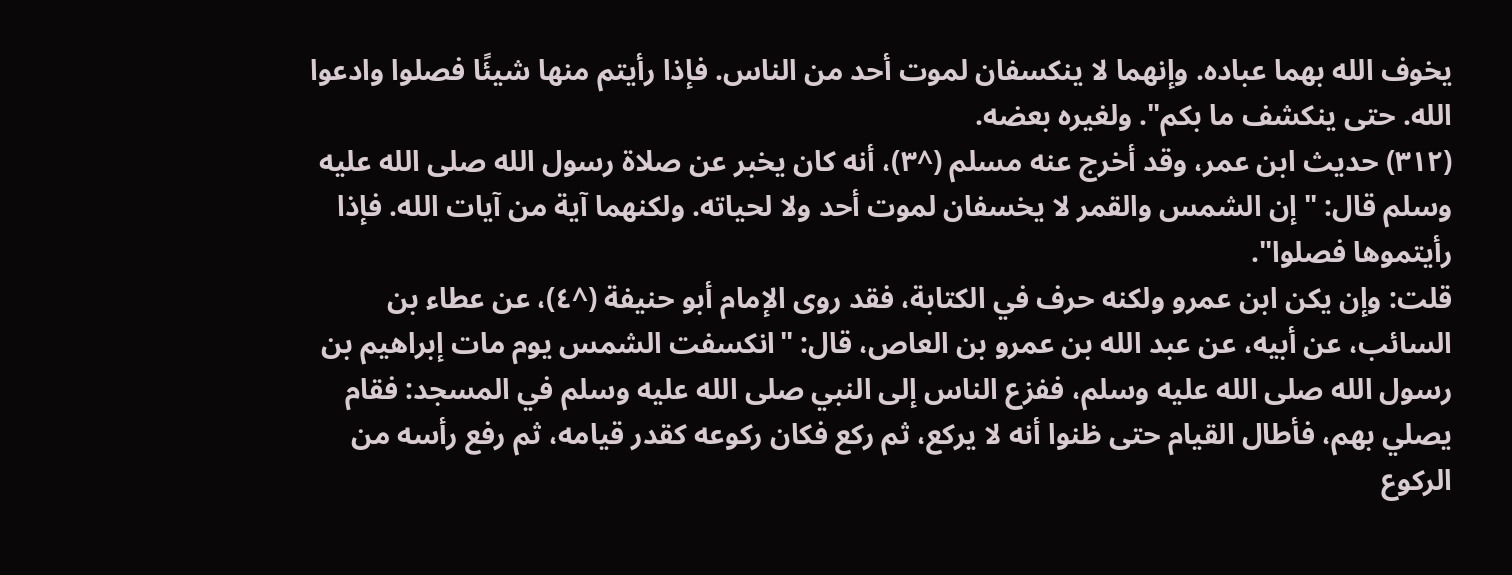يخوف الله بهما عباده. وإنهما لا ينكسفان لموت أحد من الناس. فإذا رأيتم منها شيئًا فصلوا وادعوا الله. حتى ينكشف ما بكم". ولغيره بعضه.
(٣١٢) حديث ابن عمر، وقد أخرج عنه مسلم (^٣)، أنه كان يخبر عن صلاة رسول الله صلى الله عليه وسلم قال: "إن الشمس والقمر لا يخسفان لموت أحد ولا لحياته. ولكنهما آية من آيات الله. فإذا رأيتموها فصلوا".
قلت: وإن يكن ابن عمرو ولكنه حرف في الكتابة، فقد روى الإمام أبو حنيفة (^٤)، عن عطاء بن السائب، عن أبيه، عن عبد الله بن عمرو بن العاص، قال: "انكسفت الشمس يوم مات إبراهيم بن رسول الله صلى الله عليه وسلم، ففزع الناس إلى النبي صلى الله عليه وسلم في المسجد: فقام يصلي بهم، فأطال القيام حتى ظنوا أنه لا يركع، ثم ركع فكان ركوعه كقدر قيامه، ثم رفع رأسه من الركوع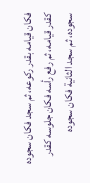فكان قيامه بقدر ركوعه، ثم سجد فكان سجوده كقدر قيامه، ثم رفع رأسه فكان جلوسه كقدر سجوده، ثم سجد الثانية فكان سجوده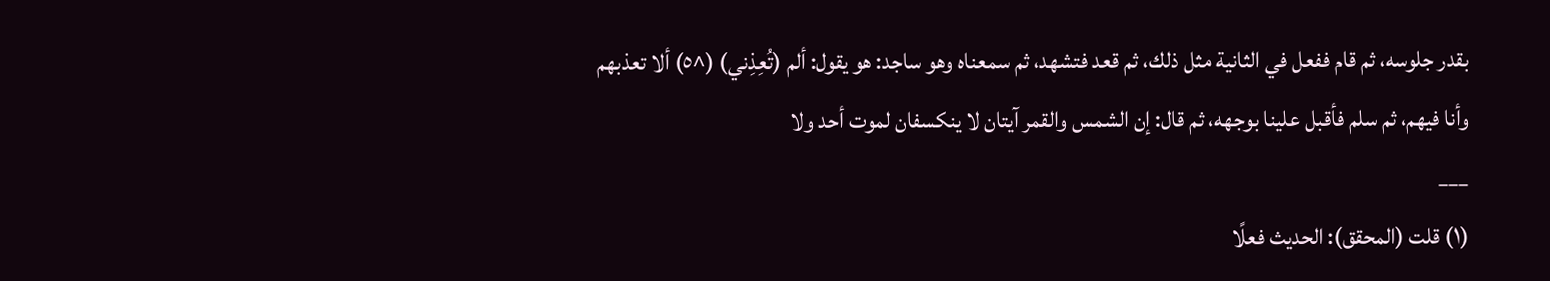بقدر جلوسه، ثم قام ففعل في الثانية مثل ذلك، ثم قعد فتشهد، ثم سمعناه وهو ساجد: هو يقول: ألم (تُعِذِني) (^٥) ألا تعذبهم وأنا فيهم، ثم سلم فأقبل علينا بوجهه، ثم قال: إن الشمس والقمر آيتان لا ينكسفان لموت أحد ولا
___
(١) قلت (المحقق): الحديث فعلًا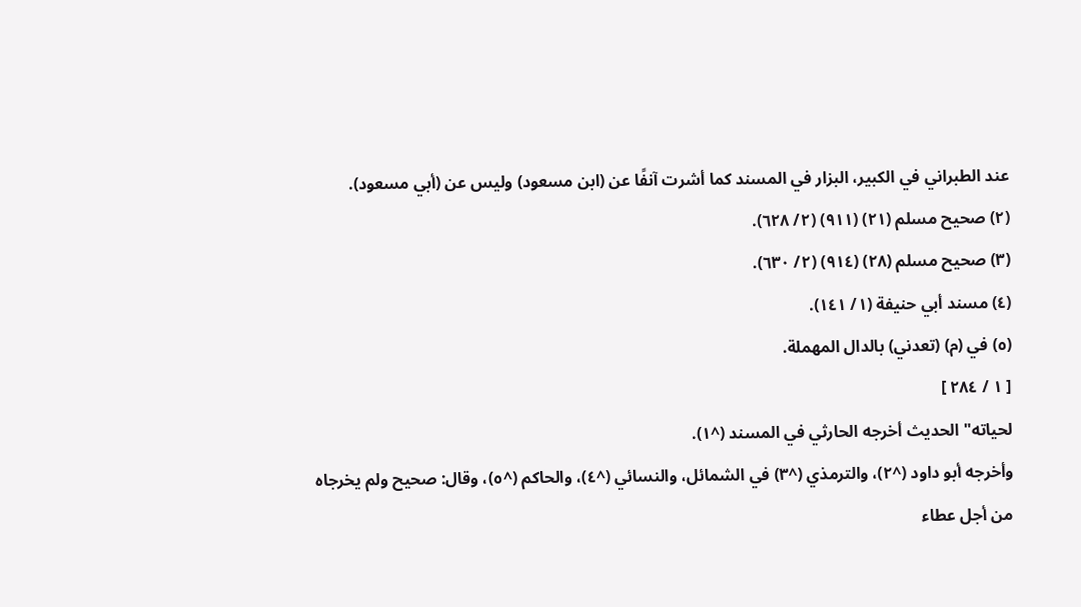عند الطبراني في الكبير، البزار في المسند كما أشرت آنفًا عن (ابن مسعود) وليس عن (أبي مسعود).
(٢) صحيح مسلم (٢١) (٩١١) (٢/ ٦٢٨).
(٣) صحيح مسلم (٢٨) (٩١٤) (٢/ ٦٣٠).
(٤) مسند أبي حنيفة (١/ ١٤١).
(٥) في (م) (تعدني) بالدال المهملة.
[ ١ / ٢٨٤ ]
لحياته" الحديث أخرجه الحارثي في المسند (^١).
وأخرجه أبو داود (^٢)، والترمذي (^٣) في الشمائل، والنسائي (^٤)، والحاكم (^٥)، وقال: صحيح ولم يخرجاه من أجل عطاء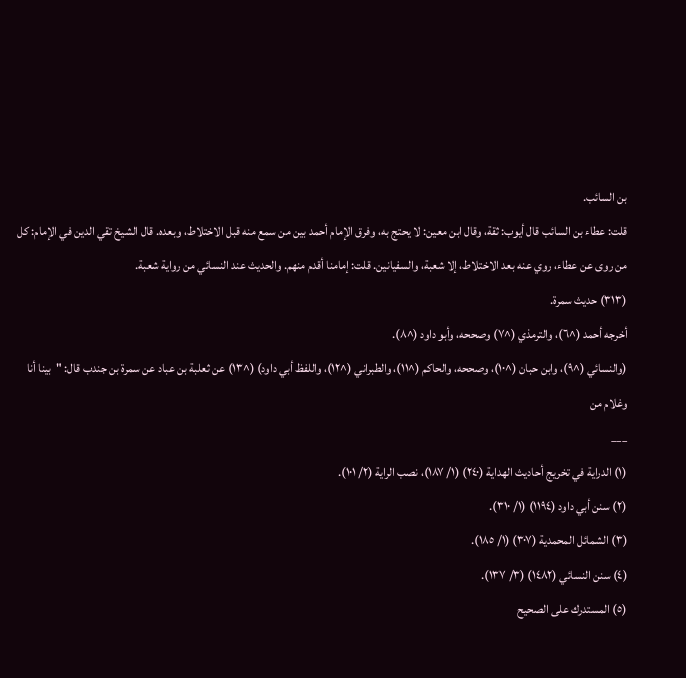بن السائب.
قلت: عطاء بن السائب قال أيوب: ثقة، وقال ابن معين: لا يحتج به، وفرق الإمام أحمد بين من سمع منه قبل الاختلاط، وبعده. قال الشيخ تقي الدين في الإمام: كل من روى عن عطاء، روي عنه بعد الاختلاط، إلا شعبة، والسفيانين. قلت: إمامنا أقدم منهم. والحديث عند النسائي من رواية شعبة.
(٣١٣) حديث سمرة.
أخرجه أحمد (^٦)، والترمذي (^٧) وصححه، وأبو داود (^٨).
(والنسائي (^٩)، وابن حبان (^١٠)، وصححه، والحاكم (^١١)، والطبراني (^١٢)، واللفظ أبي داود) (^١٣) عن ثعلبة بن عباد عن سمرة بن جندب قال: "بينا أنا وغلام من
___
(١) الدراية في تخريج أحاديث الهداية (٢٤٠) (١/ ١٨٧)، نصب الراية (٢/ ١٠١).
(٢) سنن أبي داود (١١٩٤) (١/ ٣١٠).
(٣) الشمائل المحمدية (٣٠٧) (١/ ١٨٥).
(٤) سنن النسائي (١٤٨٢) (٣/ ١٣٧).
(٥) المستدرك على الصحيح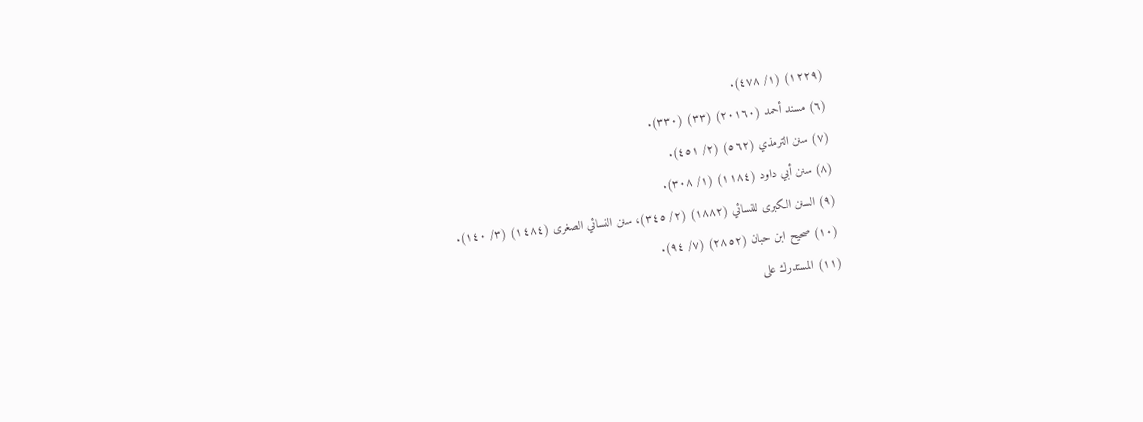(١٢٢٩) (١/ ٤٧٨).
(٦) مسند أحمد (٢٠١٦٠) (٣٣) (٣٣٠).
(٧) سنن الترمذي (٥٦٢) (٢/ ٤٥١).
(٨) سنن أبي داود (١١٨٤) (١/ ٣٠٨).
(٩) السنن الكبرى للنسائي (١٨٨٢) (٢/ ٣٤٥)، سنن النسائي الصغرى (١٤٨٤) (٣/ ١٤٠).
(١٠) صحيح ابن حبان (٢٨٥٢) (٧/ ٩٤).
(١١) المستدرك على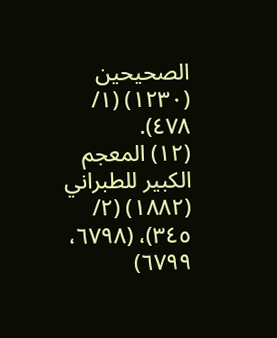الصحيحين (١٢٣٠) (١/ ٤٧٨).
(١٢) المعجم الكبير للطبراني (١٨٨٢) (٢/ ٣٤٥)، (٦٧٩٨، ٦٧٩٩)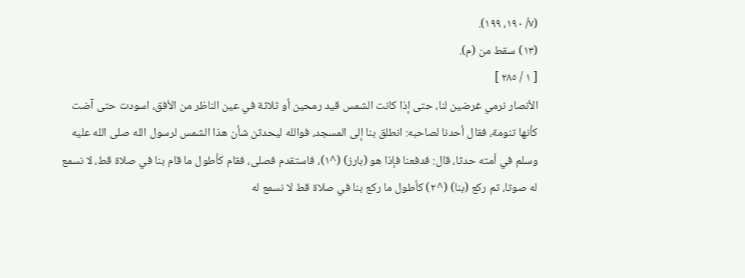(٧/ ١٩٠، ١٩٩).
(١٣) سقط من (م).
[ ١ / ٢٨٥ ]
الأنصار نرمي غرضين لنا، حتى إذا كانت الشمس قيد رمحين أو ثلاثة في عين الناظر من الأفق، اسودت حتى آضت كأنها تنومة، فقال أحدنا لصاحبه: انطلق بنا إلى المسجد، فوالله ليحدثن شأن هذا الشمس لرسول الله صلى الله عليه وسلم في أمته حدثا، قال: فدفعنا فإذا هو (بارز) (^١)، فاستقدم فصلى، فقام كأطول ما قام بنا في صلاة قط، لا نسمع له صوتا، ثم ركع (بنا) (^٢) كأطول ما ركع بنا في صلاة قط لا نسمع له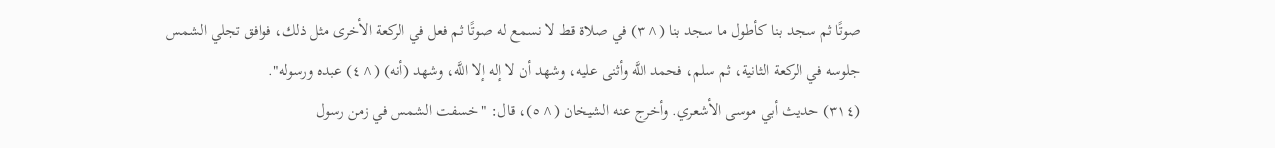صوتًا ثم سجد بنا كأطول ما سجد بنا (^٣) في صلاة قط لا نسمع له صوتًا ثم فعل في الركعة الأخرى مثل ذلك، فوافق تجلي الشمس جلوسه في الركعة الثانية، ثم سلم، فحمد اللَّه وأثنى عليه، وشهد أن لا إله إلا اللَّه، وشهد (أنه) (^٤) عبده ورسوله".
(٣١٤) حديث أبي موسى الأشعري. وأخرج عنه الشيخان (^٥)، قال: "خسفت الشمس في زمن رسول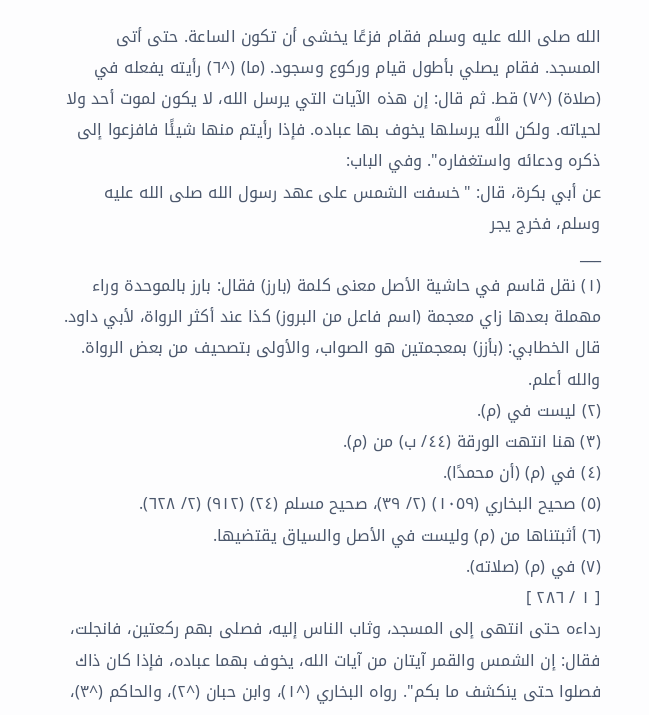الله صلى الله عليه وسلم فقام فزعًا يخشى أن تكون الساعة. حتى أتى المسجد. فقام يصلي بأطول قيام وركوع وسجود. (ما) (^٦) رأيته يفعله في (صلاة) (^٧) قط. ثم قال: إن هذه الآيات التي يرسل الله، لا يكون لموت أحد ولا لحياته. ولكن اللَّه يرسلها يخوف بها عباده. فإذا رأيتم منها شيئًا فافزعوا إلى ذكره ودعائه واستغفاره". وفي الباب:
عن أبي بكرة، قال: "خسفت الشمس على عهد رسول الله صلى الله عليه وسلم، فخرج يجر
___
(١) نقل قاسم في حاشية الأصل معنى كلمة (بارز) فقال: بارز بالموحدة وراء مهملة بعدها زاي معجمة (اسم فاعل من البروز) كذا عند أكثر الرواة، لأبي داود. قال الخطابي: (بأزز) بمعجمتين هو الصواب، والأولى بتصحيف من بعض الرواة. والله أعلم.
(٢) ليست في (م).
(٣) هنا انتهت الورقة (٤٤/ ب) من (م).
(٤) في (م) (أن محمدًا).
(٥) صحيح البخاري (١٠٥٩) (٢/ ٣٩)، صحيح مسلم (٢٤) (٩١٢) (٢/ ٦٢٨).
(٦) أثبتناها من (م) وليست في الأصل والسياق يقتضيها.
(٧) في (م) (صلاته).
[ ١ / ٢٨٦ ]
رداءه حتى انتهى إلى المسجد، وثاب الناس إليه، فصلى بهم ركعتين، فانجلت، فقال: إن الشمس والقمر آيتان من آيات الله، يخوف بهما عباده، فإذا كان ذاك فصلوا حتى ينكشف ما بكم". رواه البخاري (^١)، وابن حبان (^٢)، والحاكم (^٣)،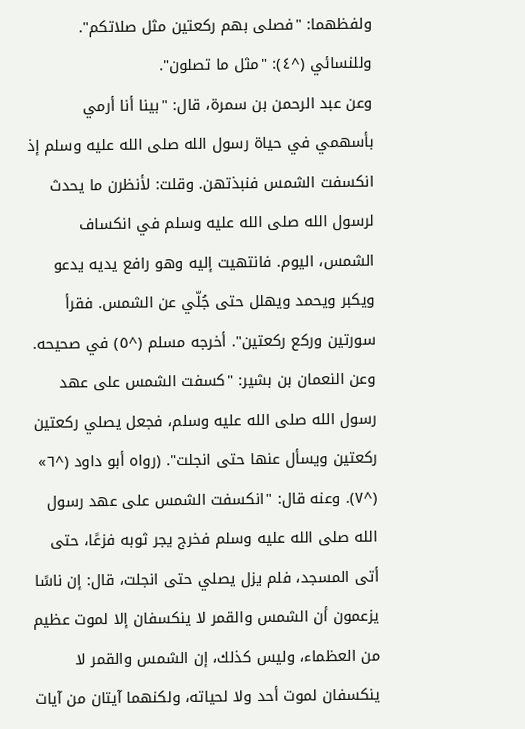ولفظهما: "فصلى بهم ركعتين مثل صلاتكم". وللنسائي (^٤): "مثل ما تصلون".
وعن عبد الرحمن بن سمرة، قال: "بينا أنا أرمي بأسهمي في حياة رسول الله صلى الله عليه وسلم إذ انكسفت الشمس فنبذتهن. وقلت: لأنظرن ما يحدث لرسول الله صلى الله عليه وسلم في انكساف الشمس، اليوم. فانتهيت إليه وهو رافع يديه يدعو ويكبر ويحمد ويهلل حتى جُلّي عن الشمس. فقرأ سورتين وركع ركعتين". أخرجه مسلم (^٥) في صحيحه.
وعن النعمان بن بشير: "كسفت الشمس على عهد رسول الله صلى الله عليه وسلم، فجعل يصلي ركعتين ركعتين ويسأل عنها حتى انجلت". (رواه أبو داود (^٦» (^٧). وعنه قال: "انكسفت الشمس على عهد رسول الله صلى الله عليه وسلم فخرج يجر ثوبه فزعًا، حتى أتى المسجد، فلم يزل يصلي حتى انجلت، قال: إن ناسًا يزعمون أن الشمس والقمر لا ينكسفان إلا لموت عظيم من العظماء، وليس كذلك، إن الشمس والقمر لا ينكسفان لموت أحد ولا لحياته، ولكنهما آيتان من آيات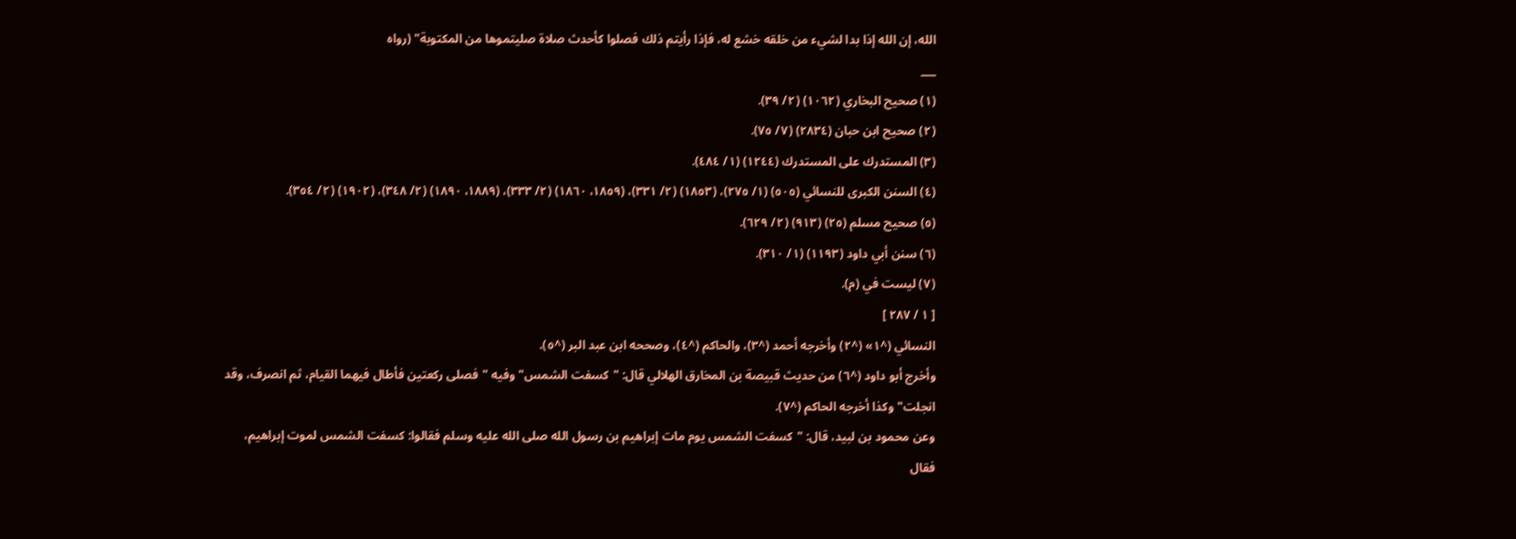الله، إن الله إذا بدا لشيء من خلقه خشع له، فإذا رأيتم ذلك فصلوا كأحدث صلاة صليتموها من المكتوبة" (رواه
___
(١) صحيح البخاري (١٠٦٢) (٢/ ٣٩).
(٢) صحيح ابن حبان (٢٨٣٤) (٧/ ٧٥).
(٣) المستدرك على المستدرك (١٢٤٤) (١/ ٤٨٤).
(٤) السنن الكبرى للنسائي (٥٠٥) (١/ ٢٧٥)، (١٨٥٣) (٢/ ٣٣١)، (١٨٥٩، ١٨٦٠) (٢/ ٣٣٣)، (١٨٨٩، ١٨٩٠) (٢/ ٣٤٨)، (١٩٠٢) (٢/ ٣٥٤).
(٥) صحيح مسلم (٢٥) (٩١٣) (٢/ ٦٢٩).
(٦) سنن أبي داود (١١٩٣) (١/ ٣١٠).
(٧) ليست في (م).
[ ١ / ٢٨٧ ]
النسائي (^١» (^٢) وأخرجه أحمد (^٣)، والحاكم (^٤)، وصححه ابن عبد البر (^٥).
وأخرج أبو داود (^٦) من حديث قبيصة بن المخارق الهلالي قال: "كسفت الشمس" وفيه "فصلى ركعتين فأطال فيهما القيام، ثم انصرف، وقد انجلت" وكذا أخرجه الحاكم (^٧).
وعن محمود بن لبيد، قال: "كسفت الشمس يوم مات إبراهيم بن رسول الله صلى الله عليه وسلم فقالوا: كسفت الشمس لموت إبراهيم، فقال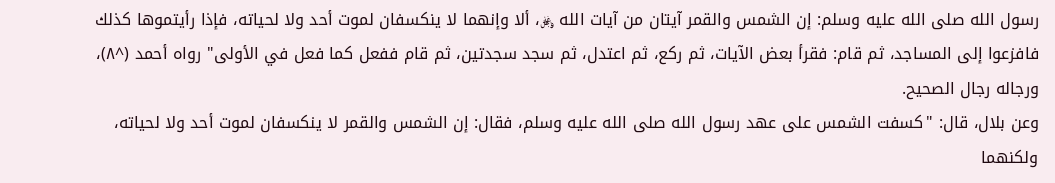رسول الله صلى الله عليه وسلم: إن الشمس والقمر آيتان من آيات الله ﷿، ألا وإنهما لا ينكسفان لموت أحد ولا لحياته، فإذا رأيتموها كذلك فافزعوا إلى المساجد، ثم قام: فقرأ بعض الآيات، ثم ركع، ثم اعتدل، ثم سجد سجدتين، ثم قام ففعل كما فعل في الأولى" رواه أحمد (^٨)، ورجاله رجال الصحيح.
وعن بلال، قال: "كسفت الشمس على عهد رسول الله صلى الله عليه وسلم، فقال: إن الشمس والقمر لا ينكسفان لموت أحد ولا لحياته، ولكنهما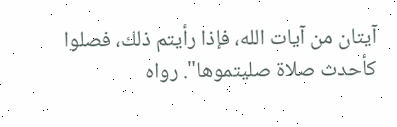آيتان من آيات الله، فإذا رأيتم ذلك، فصلوا كأحدث صلاة صليتموها". رواه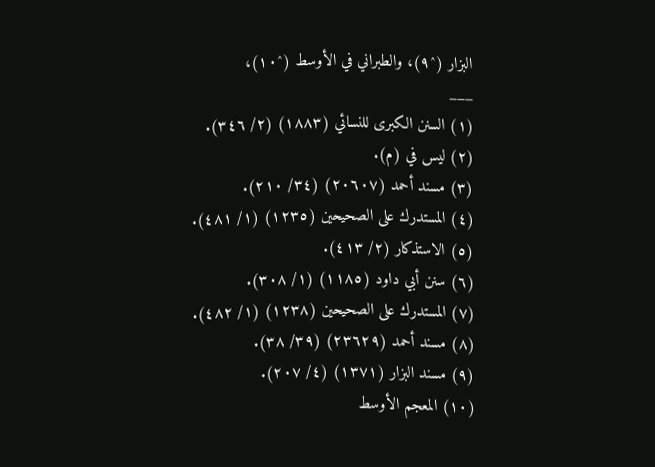البزار (^٩)، والطبراني في الأوسط (^١٠)،
___
(١) السنن الكبرى للنسائي (١٨٨٣) (٢/ ٣٤٦).
(٢) ليس في (م).
(٣) مسند أحمد (٢٠٦٠٧) (٣٤/ ٢١٠).
(٤) المستدرك على الصحيحين (١٢٣٥) (١/ ٤٨١).
(٥) الاستذكار (٢/ ٤١٣).
(٦) سنن أبي داود (١١٨٥) (١/ ٣٠٨).
(٧) المستدرك على الصحيحين (١٢٣٨) (١/ ٤٨٢).
(٨) مسند أحمد (٢٣٦٢٩) (٣٩/ ٣٨).
(٩) مسند البزار (١٣٧١) (٤/ ٢٠٧).
(١٠) المعجم الأوسط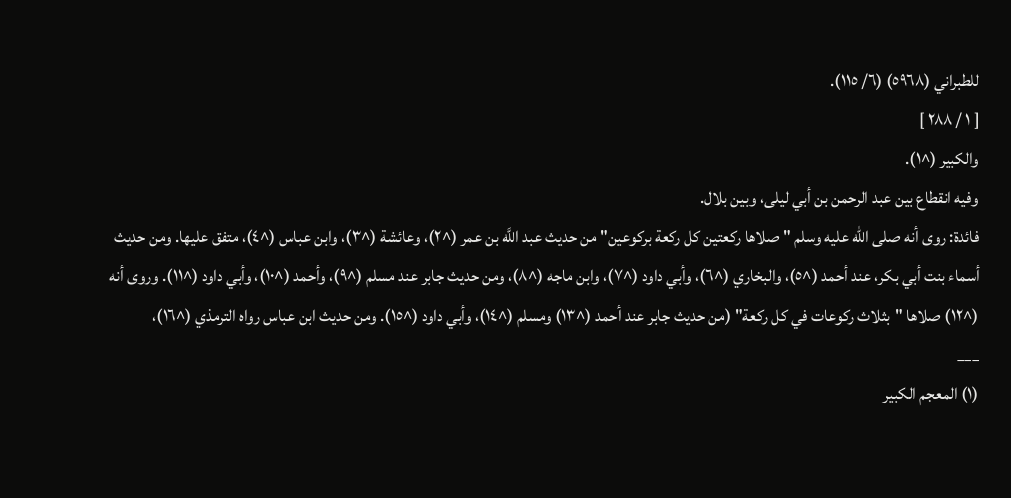للطبراني (٥٩٦٨) (٦/ ١١٥).
[ ١ / ٢٨٨ ]
والكبير (^١).
وفيه انقطاع بين عبد الرحمن بن أبي ليلى، وبين بلال.
فائدة: روى أنه صلى الله عليه وسلم "صلاها ركعتين كل ركعة بركوعين" من حديث عبد اللَّه بن عمر (^٢)، وعائشة (^٣)، وابن عباس (^٤)، متفق عليها. ومن حديث أسماء بنت أبي بكر، عند أحمد (^٥)، والبخاري (^٦)، وأبي داود (^٧)، وابن ماجه (^٨)، ومن حديث جابر عند مسلم (^٩)، وأحمد (^١٠)، وأبي داود (^١١). وروى أنه (^١٢) صلاها "بثلاث ركوعات في كل ركعة" (من حديث جابر عند أحمد (^١٣) ومسلم (^١٤)، وأبي داود (^١٥). ومن حديث ابن عباس رواه الترمذي (^١٦)،
___
(١) المعجم الكبير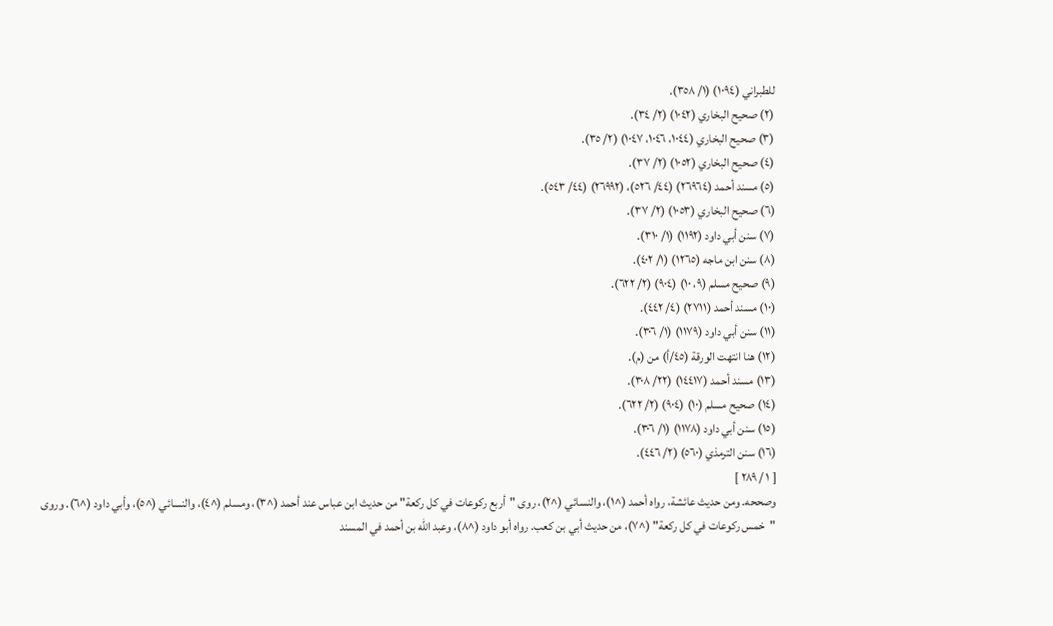للطبراني (١٠٩٤) (١/ ٣٥٨).
(٢) صحيح البخاري (١٠٤٢) (٢/ ٣٤).
(٣) صحيح البخاري (١٠٤٤، ١٠٤٦، ١٠٤٧) (٢/ ٣٥).
(٤) صحيح البخاري (١٠٥٢) (٢/ ٣٧).
(٥) مسند أحمد (٢٦٩٦٤) (٤٤/ ٥٢٦)، (٢٦٩٩٢) (٤٤/ ٥٤٣).
(٦) صحيح البخاري (١٠٥٣) (٢/ ٣٧).
(٧) سنن أبي داود (١١٩٢) (١/ ٣١٠).
(٨) سنن ابن ماجه (١٢٦٥) (١/ ٤٠٢).
(٩) صحيح مسلم (٩، ١٠) (٩٠٤) (٢/ ٦٢٢).
(١٠) مسند أحمد (٢٧١١) (٤/ ٤٤٢).
(١١) سنن أبي داود (١١٧٩) (١/ ٣٠٦).
(١٢) هنا انتهت الورقة (٤٥/أ) من (م).
(١٣) مسند أحمد (١٤٤١٧) (٢٢/ ٣٠٨).
(١٤) صحيح مسلم (١٠) (٩٠٤) (٢/ ٦٢٢).
(١٥) سنن أبي داود (١١٧٨) (١/ ٣٠٦).
(١٦) سنن الترمذي (٥٦٠) (٢/ ٤٤٦).
[ ١ / ٢٨٩ ]
وصححه. ومن حديث عائشة، رواه أحمد (^١)، والنسائي (^٢)، روى "أربع ركوعات في كل ركعة" من حديث ابن عباس عند أحمد (^٣)، ومسلم (^٤)، والنسائي (^٥)، وأبي داود (^٦). وروى "خمس ركوعات في كل ركعة" (^٧)، من حديث أبي بن كعب. رواه أبو داود (^٨)، وعبد الله بن أحمد في المسند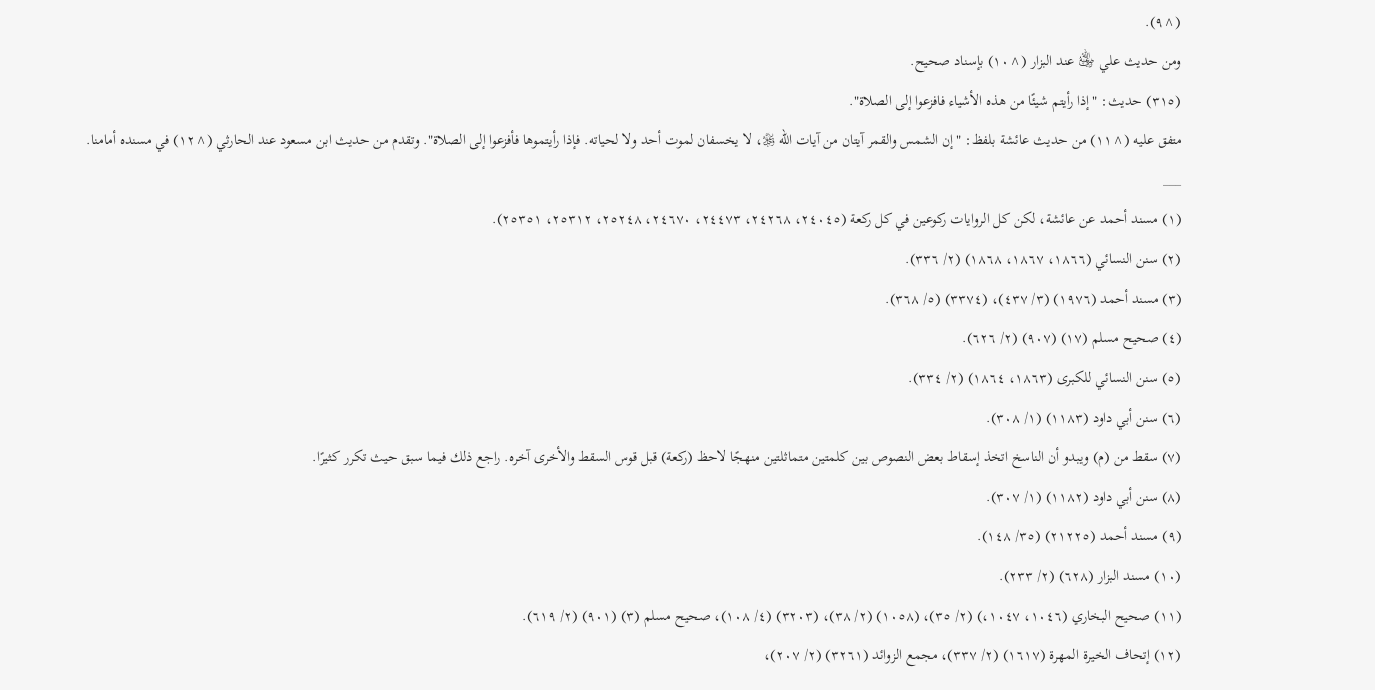(^٩).
ومن حديث علي ﵁ عند البزار (^١٠) بإسناد صحيح.
(٣١٥) حديث: "إذا رأيتم شيئًا من هذه الأشياء فافزعوا إلى الصلاة".
متفق عليه (^١١) من حديث عائشة بلفظ: "إن الشمس والقمر آيتان من آيات الله ﷿، لا يخسفان لموت أحد ولا لحياته. فإذا رأيتموها فأفزعوا إلى الصلاة". وتقدم من حديث ابن مسعود عند الحارثي (^١٢) في مسنده أمامنا.
___
(١) مسند أحمد عن عائشة، لكن كل الروايات ركوعين في كل ركعة (٢٤٠٤٥، ٢٤٢٦٨، ٢٤٤٧٣، ٢٤٦٧٠، ٢٥٢٤٨، ٢٥٣١٢، ٢٥٣٥١).
(٢) سنن النسائي (١٨٦٦، ١٨٦٧، ١٨٦٨) (٢/ ٣٣٦).
(٣) مسند أحمد (١٩٧٦) (٣/ ٤٣٧)، (٣٣٧٤) (٥/ ٣٦٨).
(٤) صحيح مسلم (١٧) (٩٠٧) (٢/ ٦٢٦).
(٥) سنن النسائي للكبرى (١٨٦٣، ١٨٦٤) (٢/ ٣٣٤).
(٦) سنن أبي داود (١١٨٣) (١/ ٣٠٨).
(٧) سقط من (م) ويبدو أن الناسخ اتخذ إسقاط بعض النصوص بين كلمتين متماثلتين منهجًا لاحظ (ركعة) قبل قوس السقط والأخرى آخره. راجع ذلك فيما سبق حيث تكرر كثيرًا.
(٨) سنن أبي داود (١١٨٢) (١/ ٣٠٧).
(٩) مسند أحمد (٢١٢٢٥) (٣٥/ ١٤٨).
(١٠) مسند البزار (٦٢٨) (٢/ ٢٣٣).
(١١) صحيح البخاري (١٠٤٦، ١٠٤٧،) (٢/ ٣٥)، (١٠٥٨) (٢/ ٣٨)، (٣٢٠٣) (٤/ ١٠٨)، صحيح مسلم (٣) (٩٠١) (٢/ ٦١٩).
(١٢) إتحاف الخيرة المهرة (١٦١٧) (٢/ ٣٣٧)، مجمع الزوائد (٣٢٦١) (٢/ ٢٠٧)،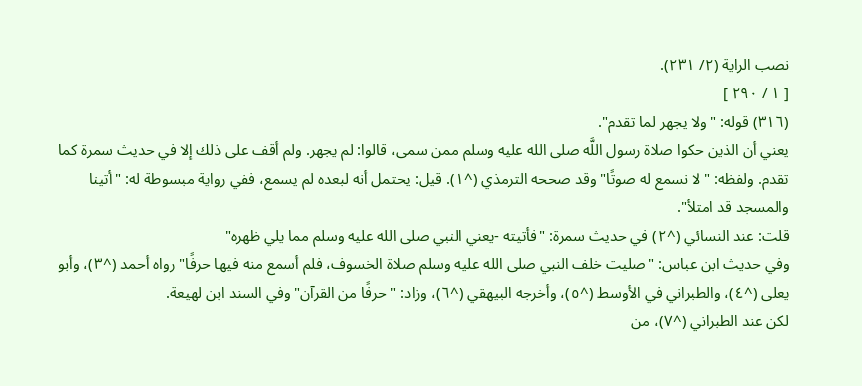نصب الراية (٢/ ٢٣١).
[ ١ / ٢٩٠ ]
(٣١٦) قوله: "ولا يجهر لما تقدم".
يعني أن الذين حكوا صلاة رسول اللَّه صلى الله عليه وسلم ممن سمى، قالوا: لم يجهر. ولم أقف على ذلك إلا في حديث سمرة كما تقدم. ولفظه: "لا نسمع له صوتًا" وقد صححه الترمذي (^١). قيل: يحتمل أنه لبعده لم يسمع، ففي رواية مبسوطة له: "أتينا والمسجد قد امتلأ".
قلت: عند النسائي (^٢) في حديث سمرة: "فأتيته -يعني النبي صلى الله عليه وسلم مما يلي ظهره"
وفي حديث ابن عباس: "صليت خلف النبي صلى الله عليه وسلم صلاة الخسوف، فلم أسمع منه فيها حرفًا" رواه أحمد (^٣)، وأبو يعلى (^٤)، والطبراني في الأوسط (^٥)، وأخرجه البيهقي (^٦)، وزاد: "حرفًا من القرآن" وفي السند ابن لهيعة.
لكن عند الطبراني (^٧)، من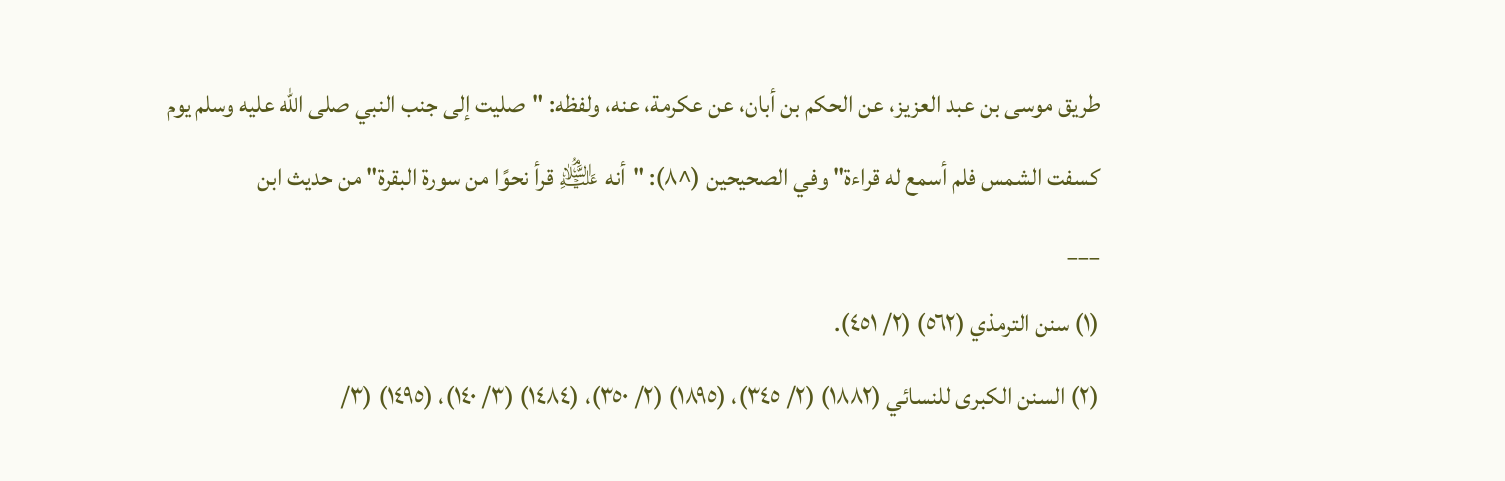طريق موسى بن عبد العزيز، عن الحكم بن أبان، عن عكرمة، عنه، ولفظه: "صليت إلى جنب النبي صلى الله عليه وسلم يوم كسفت الشمس فلم أسمع له قراءة" وفي الصحيحين (^٨): "أنه ﵇ قرأ نحوًا من سورة البقرة" من حديث ابن
___
(١) سنن الترمذي (٥٦٢) (٢/ ٤٥١).
(٢) السنن الكبرى للنسائي (١٨٨٢) (٢/ ٣٤٥)، (١٨٩٥) (٢/ ٣٥٠)، (١٤٨٤) (٣/ ١٤٠)، (١٤٩٥) (٣/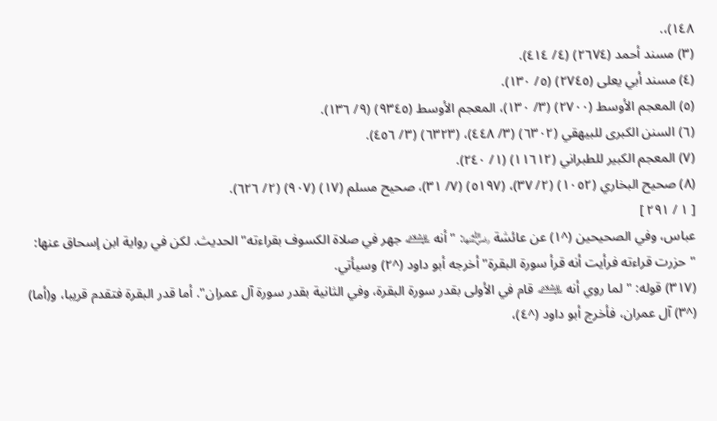١٤٨)،.
(٣) مسند أحمد (٢٦٧٤) (٤/ ٤١٤).
(٤) مسند أبي يعلى (٢٧٤٥) (٥/ ١٣٠).
(٥) المعجم الأوسط (٢٧٠٠) (٣/ ١٣٠)، المعجم الأوسط (٩٣٤٥) (٩/ ١٣٦).
(٦) السنن الكبرى للبيهقي (٦٣٠٢) (٣/ ٤٤٨)، (٦٣٢٣) (٣/ ٤٥٦).
(٧) المعجم الكبير للطبراني (١١٦١٢) (١/ ٢٤٠).
(٨) صحيح البخاري (١٠٥٢) (٢/ ٣٧)، (٥١٩٧) (٧/ ٣١)، صحيح مسلم (١٧) (٩٠٧) (٢/ ٦٢٦).
[ ١ / ٢٩١ ]
عباس، وفي الصحيحين (^١) عن عائشة ﵂: "أنه ﵇ جهر في صلاة الكسوف بقراءته" الحديث. لكن في رواية ابن إسحاق عنها: "حزرت قراءته فرأيت أنه قرأ سورة البقرة" أخرجه أبو داود (^٢) وسيأتي.
(٣١٧) قوله: "لما روي أنه ﵇ قام في الأولى بقدر سورة البقرة، وفي الثانية بقدر سورة آل عمران". أما قدر البقرة فتقدم قريبا، و(أما) (^٣) آل عمران، فأخرج أبو داود (^٤)،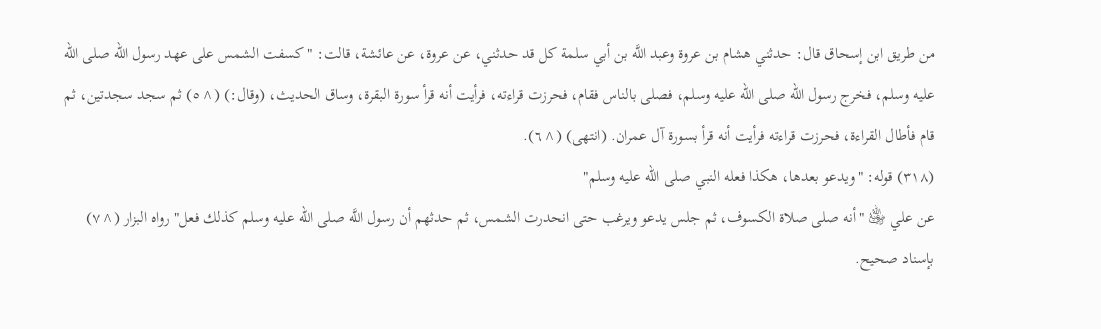من طريق ابن إسحاق قال: حدثني هشام بن عروة وعبد اللَّه بن أبي سلمة كل قد حدثني، عن عروة، عن عائشة، قالت: "كسفت الشمس على عهد رسول الله صلى الله عليه وسلم، فخرج رسول الله صلى الله عليه وسلم، فصلى بالناس فقام، فحرزت قراءته، فرأيت أنه قرأ سورة البقرة، وساق الحديث، (وقال:) (^٥) ثم سجد سجدتين، ثم قام فأطال القراءة، فحرزت قراءته فرأيت أنه قرأ بسورة آل عمران. (انتهى) (^٦).
(٣١٨) قوله: "ويدعو بعدها، هكذا فعله النبي صلى الله عليه وسلم"
عن علي ﵁ "أنه صلى صلاة الكسوف، ثم جلس يدعو ويرغب حتى انحدرت الشمس، ثم حدثهم أن رسول اللَّه صلى الله عليه وسلم كذلك فعل" رواه البزار (^٧) بإسناد صحيح.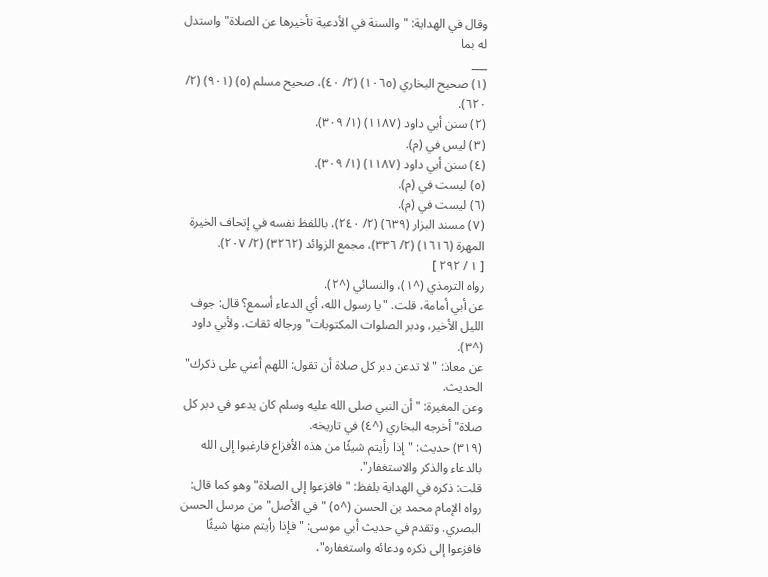وقال في الهداية: "والسنة في الأدعية تأخيرها عن الصلاة" واستدل له بما
___
(١) صحيح البخاري (١٠٦٥) (٢/ ٤٠)، صحيح مسلم (٥) (٩٠١) (٢/ ٦٢٠).
(٢) سنن أبي داود (١١٨٧) (١/ ٣٠٩).
(٣) ليس في (م).
(٤) سنن أبي داود (١١٨٧) (١/ ٣٠٩).
(٥) ليست في (م).
(٦) ليست في (م).
(٧) مسند البزار (٦٣٩) (٢/ ٢٤٠)، باللفظ نفسه في إتحاف الخيرة المهرة (١٦١٦) (٢/ ٣٣٦)، مجمع الزوائد (٣٢٦٢) (٢/ ٢٠٧).
[ ١ / ٢٩٢ ]
رواه الترمذي (^١)، والنسائي (^٢).
عن أبي أمامة، قلت. "يا رسول الله، أي الدعاء أسمع؟ قال: جوف الليل الأخير، ودبر الصلوات المكتوبات" ورجاله ثقات. ولأبي داود (^٣).
عن معاذ: "لا تدعن دبر كل صلاة أن تقول: اللهم أعني على ذكرك" الحديث.
وعن المغيرة: "أن النبي صلى الله عليه وسلم كان يدعو في دبر كل صلاة" أخرجه البخاري (^٤) في تاريخه.
(٣١٩) حديث: "إذا رأيتم شيئًا من هذه الأفزاع فارغبوا إلى الله بالدعاء والذكر والاستغفار".
قلت: ذكره في الهداية بلفظ: "فافزعوا إلى الصلاة" وهو كما قال: رواه الإمام محمد بن الحسن (^٥) "في الأصل" من مرسل الحسن البصري. وتقدم في حديث أبي موسى: "فإذا رأيتم منها شيئًا فافزعوا إلى ذكره ودعائه واستغفاره"،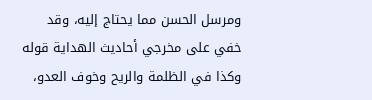ومرسل الحسن مما يحتاج إليه، وقد خفي على مخرجي أحاديث الهداية قوله وكذا في الظلمة والريح وخوف العدو،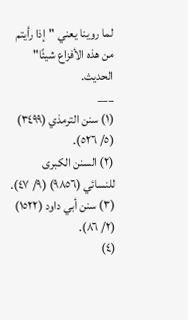لما روينا يعني "إذا رأيتم من هذه الأفزاع شيئًا" الحديث.
___
(١) سنن الترمذي (٣٤٩٩) (٥/ ٥٢٦).
(٢) السنن الكبرى للنسائي (٩٨٥٦) (٩/ ٤٧).
(٣) سنن أبي داود (١٥٢٢) (٢/ ٨٦).
(٤)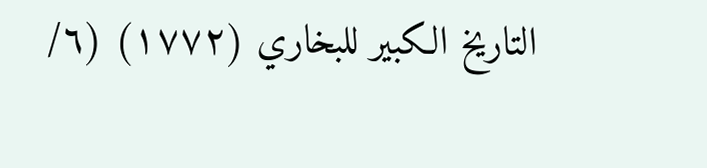التاريخ الكبير للبخاري (١٧٧٢) (٦/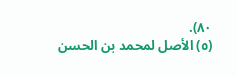٨٠).
(٥) الأصل لمحمد بن الحسن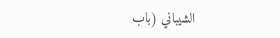الشيباني (باب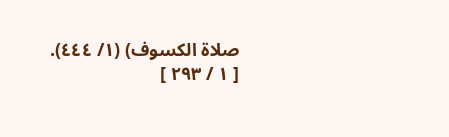صلاة الكسوف) (١/ ٤٤٤).
[ ١ / ٢٩٣ ]